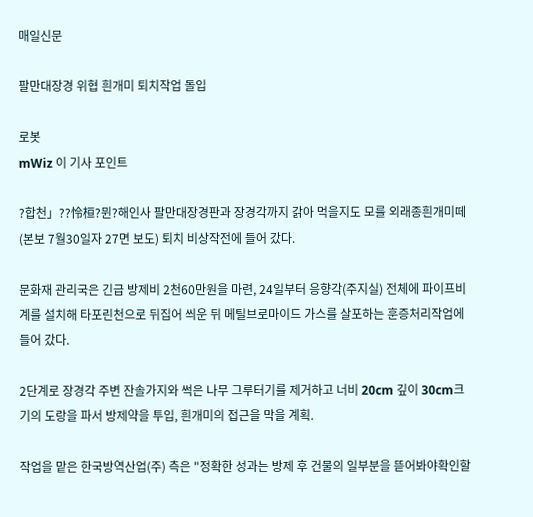매일신문

팔만대장경 위협 흰개미 퇴치작업 돌입

로봇
mWiz 이 기사 포인트

?합천」??怜桓?뮌?해인사 팔만대장경판과 장경각까지 갉아 먹을지도 모를 외래종흰개미떼(본보 7월30일자 27면 보도) 퇴치 비상작전에 들어 갔다.

문화재 관리국은 긴급 방제비 2천60만원을 마련, 24일부터 응향각(주지실) 전체에 파이프비계를 설치해 타포린천으로 뒤집어 씌운 뒤 메틸브로마이드 가스를 살포하는 훈증처리작업에 들어 갔다.

2단계로 장경각 주변 잔솔가지와 썩은 나무 그루터기를 제거하고 너비 20cm 깊이 30cm크기의 도랑을 파서 방제약을 투입, 흰개미의 접근을 막을 계획.

작업을 맡은 한국방역산업(주) 측은 "정확한 성과는 방제 후 건물의 일부분을 뜯어봐야확인할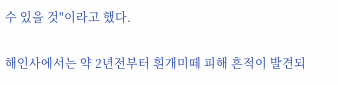수 있을 것"이라고 했다.

해인사에서는 약 2년전부터 흰개미떼 피해 흔적이 발견되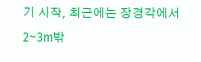기 시작, 최근에는 장경각에서2∼3m밖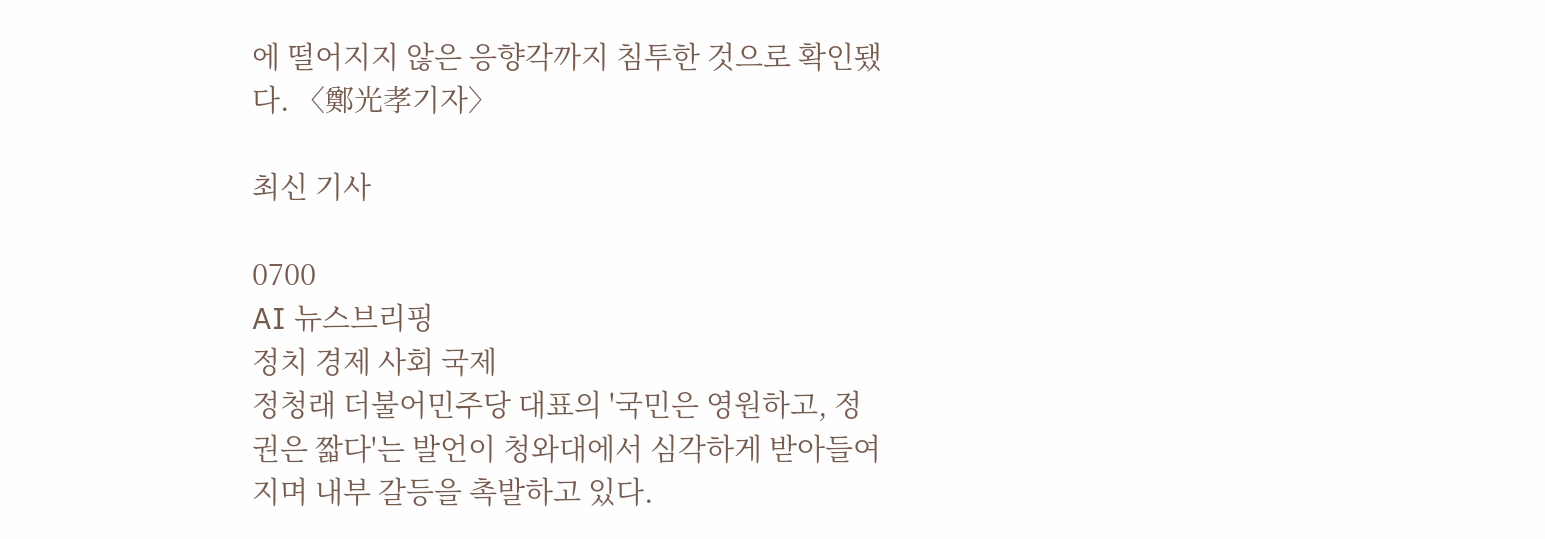에 떨어지지 않은 응향각까지 침투한 것으로 확인됐다. 〈鄭光孝기자〉

최신 기사

0700
AI 뉴스브리핑
정치 경제 사회 국제
정청래 더불어민주당 대표의 '국민은 영원하고, 정권은 짧다'는 발언이 청와대에서 심각하게 받아들여지며 내부 갈등을 촉발하고 있다.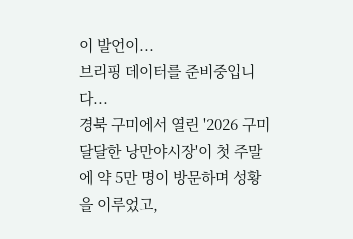이 발언이...
브리핑 데이터를 준비중입니다...
경북 구미에서 열린 '2026 구미 달달한 낭만야시장'이 첫 주말에 약 5만 명이 방문하며 성황을 이루었고,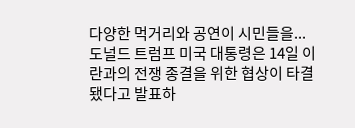다양한 먹거리와 공연이 시민들을...
도널드 트럼프 미국 대통령은 14일 이란과의 전쟁 종결을 위한 협상이 타결됐다고 발표하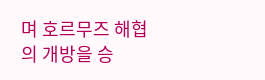며 호르무즈 해협의 개방을 승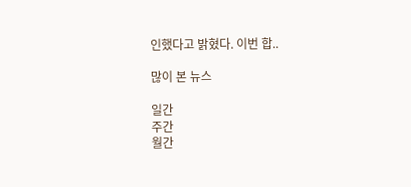인했다고 밝혔다. 이번 합..

많이 본 뉴스

일간
주간
월간